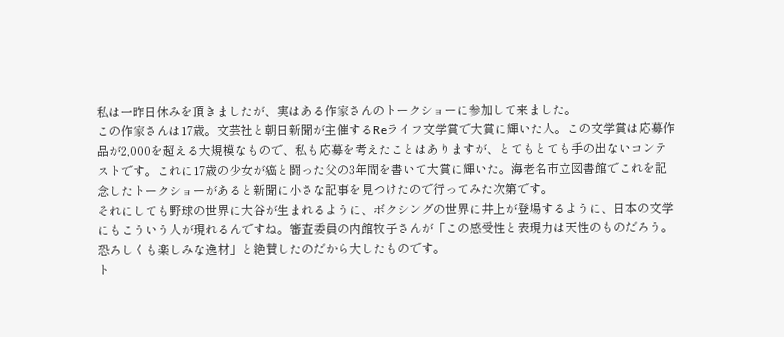私は一昨日休みを頂きましたが、実はある作家さんのトークショーに参加して来ました。
この作家さんは17歳。文芸社と朝日新聞が主催するReライフ文学賞で大賞に輝いた人。この文学賞は応募作品が2,000を超える大規模なもので、私も応募を考えたことはありますが、とてもとても手の出ないコンテストです。これに17歳の少女が癌と闘った父の3年間を書いて大賞に輝いた。海老名市立図書館でこれを記念したトークショーがあると新聞に小さな記事を見つけたので行ってみた次第です。
それにしても野球の世界に大谷が生まれるように、ボクシングの世界に井上が登場するように、日本の文学にもこういう人が現れるんですね。審査委員の内館牧子さんが「この感受性と表現力は天性のものだろう。恐ろしくも楽しみな逸材」と絶賛したのだから大したものです。
ト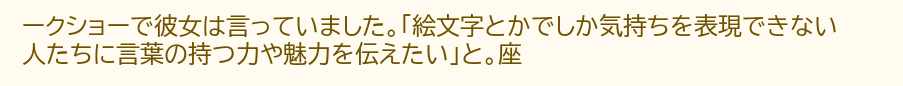ークショーで彼女は言っていました。「絵文字とかでしか気持ちを表現できない人たちに言葉の持つ力や魅力を伝えたい」と。座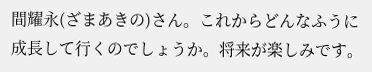間耀永(ざまあきの)さん。これからどんなふうに成長して行くのでしょうか。将来が楽しみです。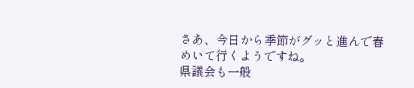さあ、今日から季節がグッと進んで春めいて行くようですね。
県議会も一般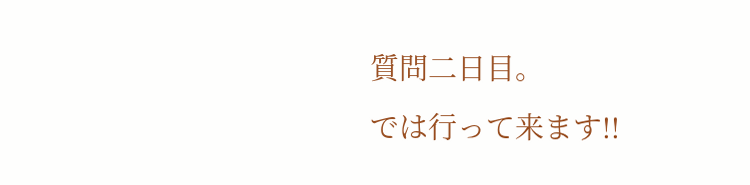質問二日目。
では行って来ます!!